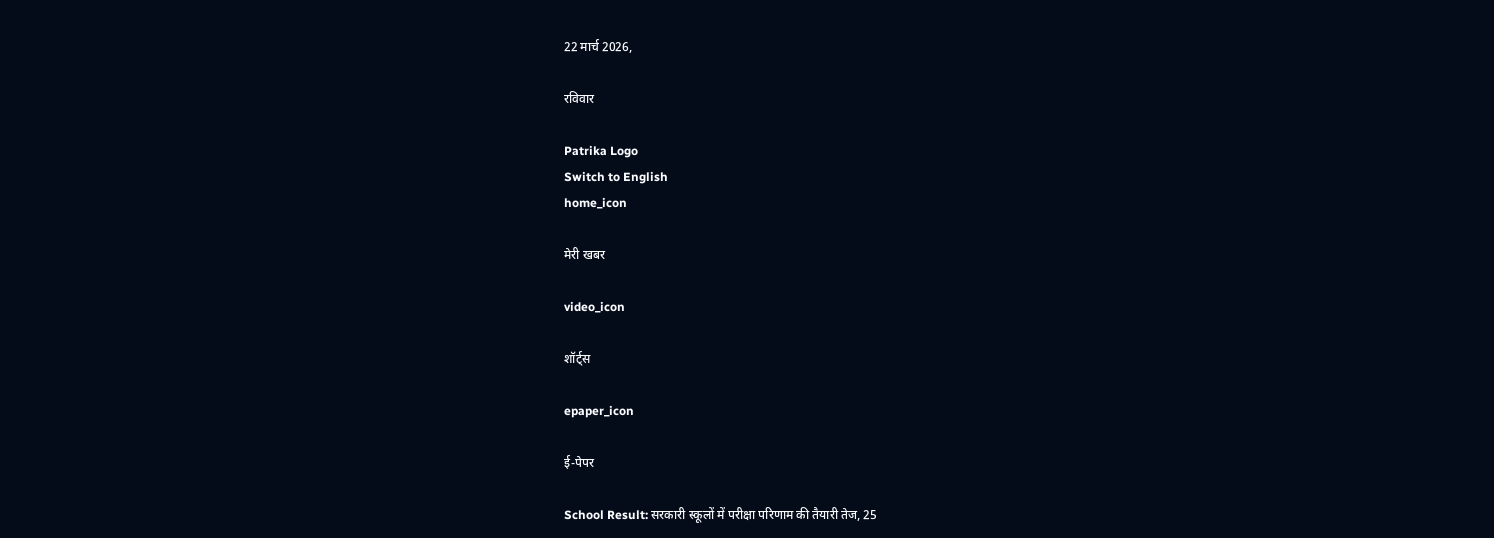22 मार्च 2026,

रविवार

Patrika Logo
Switch to English
home_icon

मेरी खबर

video_icon

शॉर्ट्स

epaper_icon

ई-पेपर

School Result: सरकारी स्कूलों में परीक्षा परिणाम की तैयारी तेज, 25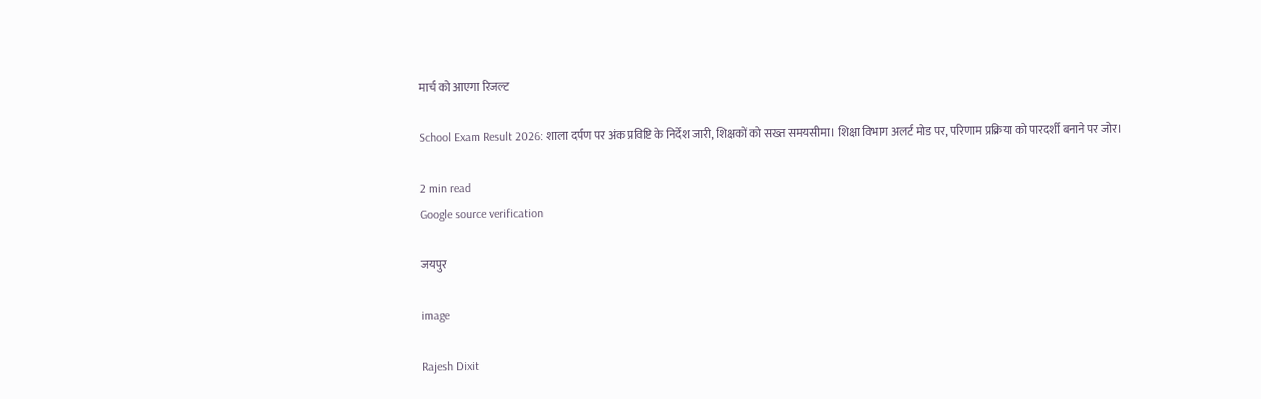मार्च को आएगा रिजल्ट

School Exam Result 2026: शाला दर्पण पर अंक प्रविष्टि के निर्देश जारी, शिक्षकों को सख्त समयसीमा। शिक्षा विभाग अलर्ट मोड पर, परिणाम प्रक्रिया को पारदर्शी बनाने पर जोर।

2 min read
Google source verification

जयपुर

image

Rajesh Dixit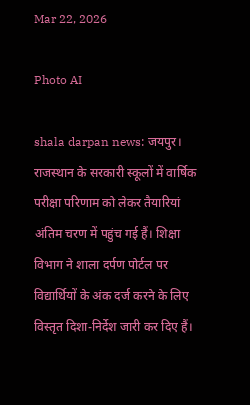Mar 22, 2026

Photo AI

shala darpan news: जयपुर। राजस्थान के सरकारी स्कूलों में वार्षिक परीक्षा परिणाम को लेकर तैयारियां अंतिम चरण में पहुंच गई हैं। शिक्षा विभाग ने शाला दर्पण पोर्टल पर विद्यार्थियों के अंक दर्ज करने के लिए विस्तृत दिशा-निर्देश जारी कर दिए हैं।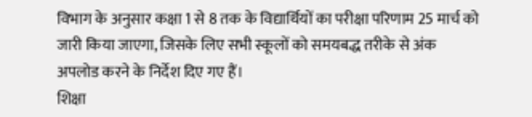विभाग के अनुसार कक्षा 1 से 8 तक के विद्यार्थियों का परीक्षा परिणाम 25 मार्च को जारी किया जाएगा, जिसके लिए सभी स्कूलों को समयबद्ध तरीके से अंक अपलोड करने के निर्देश दिए गए हैं।
शिक्षा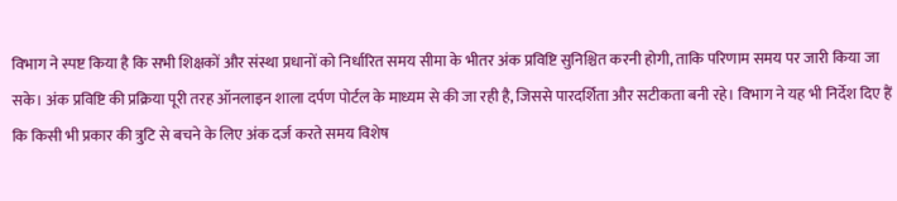विभाग ने स्पष्ट किया है कि सभी शिक्षकों और संस्था प्रधानों को निर्धारित समय सीमा के भीतर अंक प्रविष्टि सुनिश्चित करनी होगी, ताकि परिणाम समय पर जारी किया जा सके। अंक प्रविष्टि की प्रक्रिया पूरी तरह ऑनलाइन शाला दर्पण पोर्टल के माध्यम से की जा रही है, जिससे पारदर्शिता और सटीकता बनी रहे। विभाग ने यह भी निर्देश दिए हैं कि किसी भी प्रकार की त्रुटि से बचने के लिए अंक दर्ज करते समय विशेष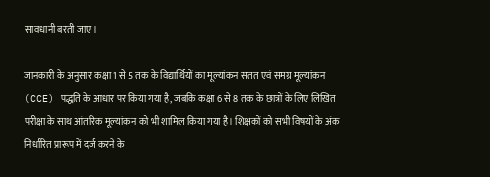सावधानी बरती जाए।

जानकारी के अनुसार कक्षा 1 से 5 तक के विद्यार्थियों का मूल्यांकन सतत एवं समग्र मूल्यांकन (CCE) पद्धति के आधार पर किया गया है, जबकि कक्षा 6 से 8 तक के छात्रों के लिए लिखित परीक्षा के साथ आंतरिक मूल्यांकन को भी शामिल किया गया है। शिक्षकों को सभी विषयों के अंक निर्धारित प्रारूप में दर्ज करने के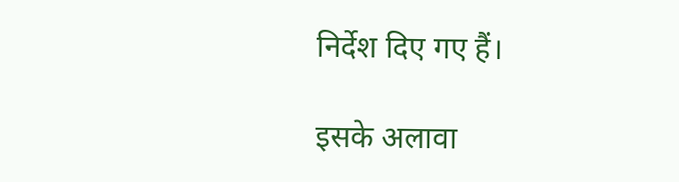निर्देश दिए गए हैं।

इसके अलावा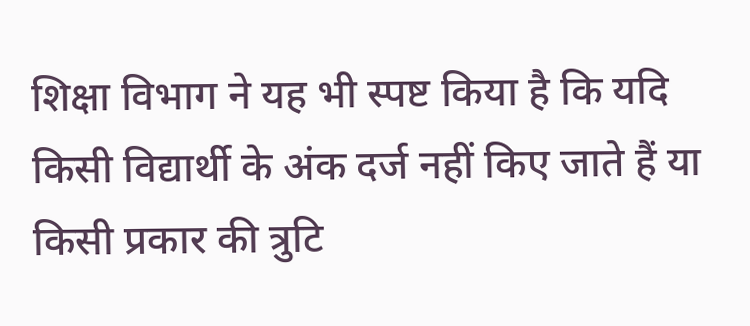शिक्षा विभाग ने यह भी स्पष्ट किया है कि यदि किसी विद्यार्थी के अंक दर्ज नहीं किए जाते हैं या किसी प्रकार की त्रुटि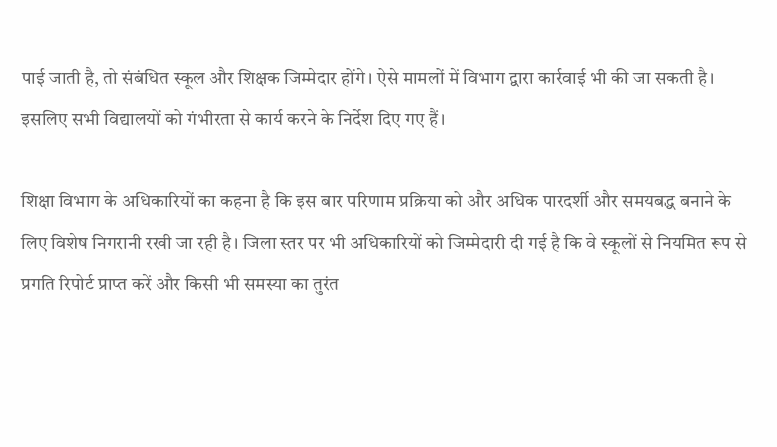पाई जाती है, तो संबंधित स्कूल और शिक्षक जिम्मेदार होंगे। ऐसे मामलों में विभाग द्वारा कार्रवाई भी की जा सकती है। इसलिए सभी विद्यालयों को गंभीरता से कार्य करने के निर्देश दिए गए हैं।

शिक्षा विभाग के अधिकारियों का कहना है कि इस बार परिणाम प्रक्रिया को और अधिक पारदर्शी और समयबद्ध बनाने के लिए विशेष निगरानी रखी जा रही है। जिला स्तर पर भी अधिकारियों को जिम्मेदारी दी गई है कि वे स्कूलों से नियमित रूप से प्रगति रिपोर्ट प्राप्त करें और किसी भी समस्या का तुरंत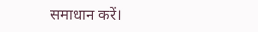समाधान करें।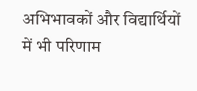अभिभावकों और विद्यार्थियों में भी परिणाम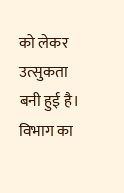को लेकर उत्सुकता बनी हुई है। विभाग का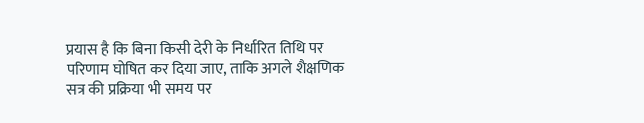प्रयास है कि बिना किसी देरी के निर्धारित तिथि पर परिणाम घोषित कर दिया जाए, ताकि अगले शैक्षणिक सत्र की प्रक्रिया भी समय पर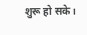शुरू हो सके।